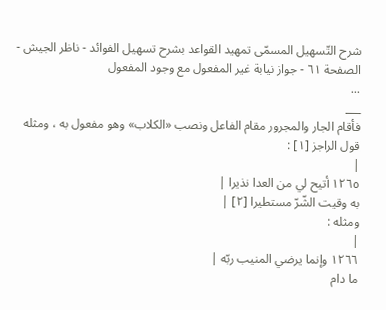شرح التّسهيل المسمّى تمهيد القواعد بشرح تسهيل الفوائد - ناظر الجيش - الصفحة ٦١ - جواز نيابة غير المفعول مع وجود المفعول
...
___
فأقام الجار والمجرور مقام الفاعل ونصب «الكلاب» وهو مفعول به ، ومثله قول الراجز [١] :
|
١٢٦٥ أتيح لي من العدا نذيرا |
به وقيت الشّرّ مستطيرا [٢] |
ومثله :
|
١٢٦٦ وإنما يرضي المنيب ربّه |
ما دام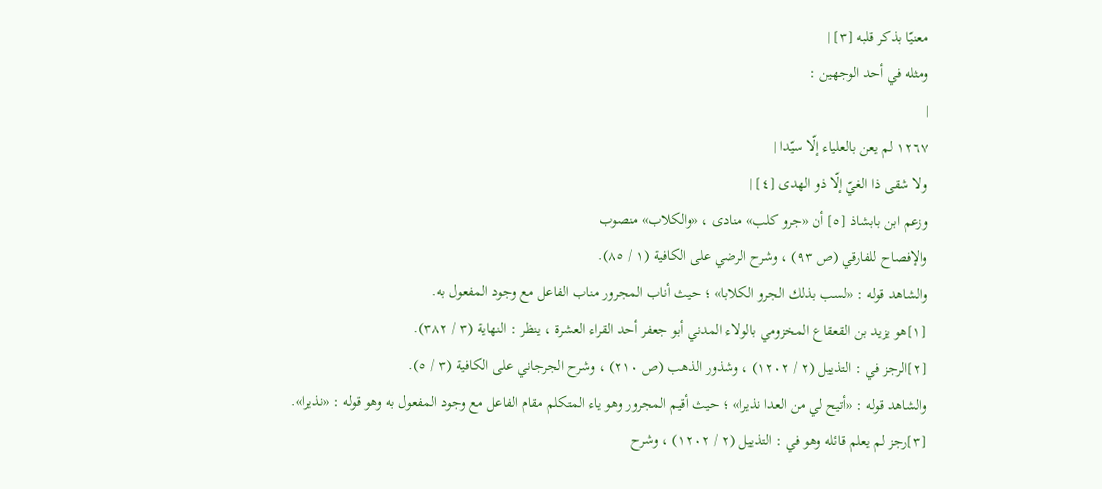معنيّا بذكر قلبه [٣] |
ومثله في أحد الوجهين :
|
١٢٦٧ لم يعن بالعلياء إلّا سيّدا |
ولا شقى ذا الغيّ إلّا ذو الهدى [٤] |
وزعم ابن بابشاذ [٥] أن «جرو كلب» منادى ، «والكلاب» منصوب
والإفصاح للفارقي (ص ٩٣) ، وشرح الرضي على الكافية (١ / ٨٥).
والشاهد قوله : «لسب بذلك الجرو الكلابا» ؛ حيث أناب المجرور مناب الفاعل مع وجود المفعول به.
[١]هو يزيد بن القعقاع المخزومي بالولاء المدني أبو جعفر أحد القراء العشرة ، ينظر : النهاية (٣ / ٣٨٢).
[٢]الرجز في : التذييل (٢ / ١٢٠٢) ، وشذور الذهب (ص ٢١٠) ، وشرح الجرجاني على الكافية (٣ / ٥).
والشاهد قوله : «أتيح لي من العدا نذيرا» ؛ حيث أقيم المجرور وهو ياء المتكلم مقام الفاعل مع وجود المفعول به وهو قوله : «نذيرا».
[٣]رجز لم يعلم قائله وهو في : التذييل (٢ / ١٢٠٢) ، وشرح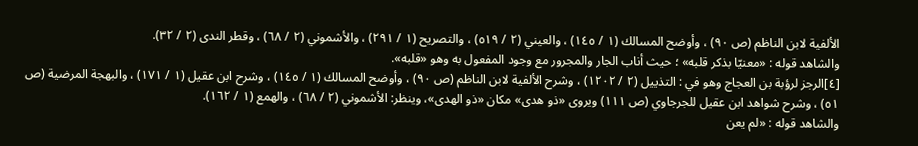الألفية لابن الناظم (ص ٩٠) ، وأوضح المسالك (١ / ١٤٥) ، والعيني (٢ / ٥١٩) ، والتصريح (١ / ٢٩١) ، والأشموني (٢ / ٦٨) ، وقطر الندى (٢ / ٣٢).
والشاهد قوله : «معنيّا بذكر قلبه» ؛ حيث أناب الجار والمجرور مع وجود المفعول به وهو «قلبه».
[٤]الرجز لرؤبة بن العجاج وهو في : التذييل (٢ / ١٢٠٢) ، وشرح الألفية لابن الناظم (ص ٩٠) ، وأوضح المسالك (١ / ١٤٥) ، وشرح ابن عقيل (١ / ١٧١) ، والبهجة المرضية (ص ٥١) ، وشرح شواهد ابن عقيل للجرجاوي (ص ١١١) ويروى «ذو هدى» مكان «ذو الهدى»، وينظر: الأشموني (٢ / ٦٨) ، والهمع (١ / ١٦٢).
والشاهد قوله : «لم يعن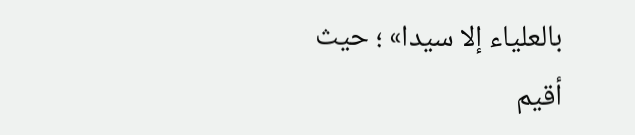بالعلياء إلا سيدا» ؛ حيث أقيم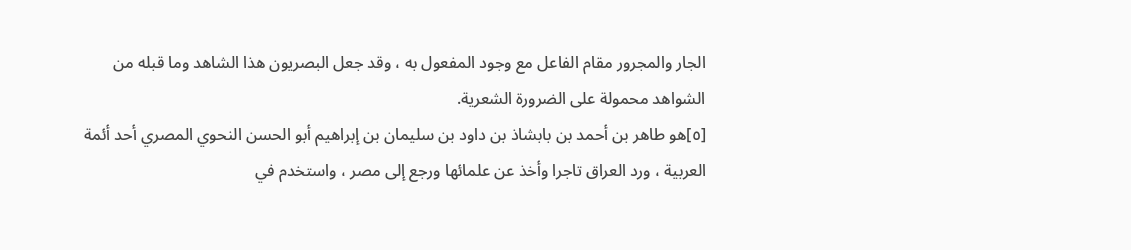الجار والمجرور مقام الفاعل مع وجود المفعول به ، وقد جعل البصريون هذا الشاهد وما قبله من الشواهد محمولة على الضرورة الشعرية.
[٥]هو طاهر بن أحمد بن بابشاذ بن داود بن سليمان بن إبراهيم أبو الحسن النحوي المصري أحد أئمة العربية ، ورد العراق تاجرا وأخذ عن علمائها ورجع إلى مصر ، واستخدم في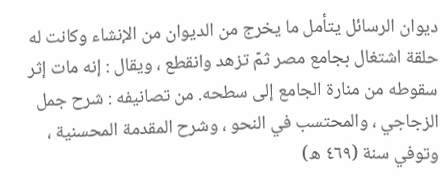ديوان الرسائل يتأمل ما يخرج من الديوان من الإنشاء وكانت له حلقة اشتغال بجامع مصر ثمّ تزهد وانقطع ، ويقال : إنه مات إثر سقوطه من منارة الجامع إلى سطحه. من تصانيفه : شرح جمل الزجاجي ، والمحتسب في النحو ، وشرح المقدمة المحسنية ، وتوفي سنة (٤٦٩ ه)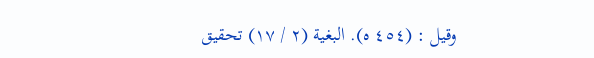وقيل : (٤٥٤ ه). البغية (٢ / ١٧) تحقيق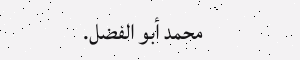محمد أبو الفضل.